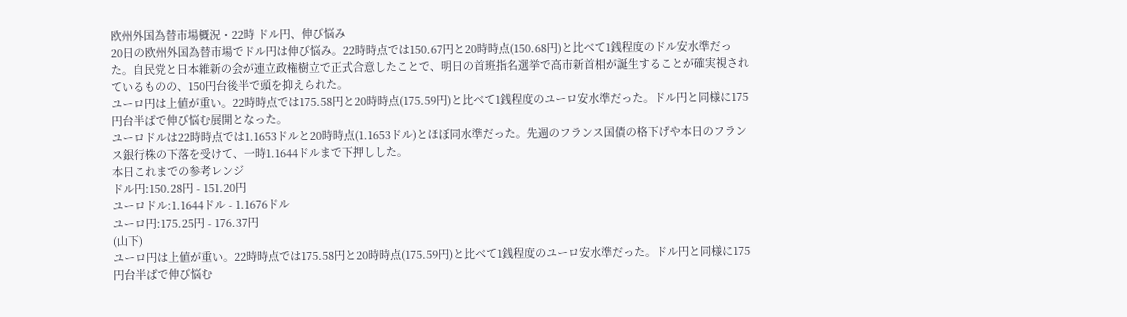欧州外国為替市場概況・22時 ドル円、伸び悩み
20日の欧州外国為替市場でドル円は伸び悩み。22時時点では150.67円と20時時点(150.68円)と比べて1銭程度のドル安水準だった。自民党と日本維新の会が連立政権樹立で正式合意したことで、明日の首班指名選挙で高市新首相が誕生することが確実視されているものの、150円台後半で頭を抑えられた。
ユーロ円は上値が重い。22時時点では175.58円と20時時点(175.59円)と比べて1銭程度のユーロ安水準だった。ドル円と同様に175円台半ばで伸び悩む展開となった。
ユーロドルは22時時点では1.1653ドルと20時時点(1.1653ドル)とほぼ同水準だった。先週のフランス国債の格下げや本日のフランス銀行株の下落を受けて、一時1.1644ドルまで下押しした。
本日これまでの参考レンジ
ドル円:150.28円 - 151.20円
ユーロドル:1.1644ドル - 1.1676ドル
ユーロ円:175.25円 - 176.37円
(山下)
ユーロ円は上値が重い。22時時点では175.58円と20時時点(175.59円)と比べて1銭程度のユーロ安水準だった。ドル円と同様に175円台半ばで伸び悩む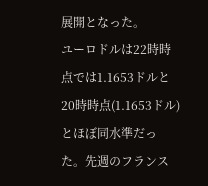展開となった。
ユーロドルは22時時点では1.1653ドルと20時時点(1.1653ドル)とほぼ同水準だった。先週のフランス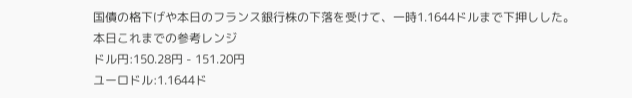国債の格下げや本日のフランス銀行株の下落を受けて、一時1.1644ドルまで下押しした。
本日これまでの参考レンジ
ドル円:150.28円 - 151.20円
ユーロドル:1.1644ド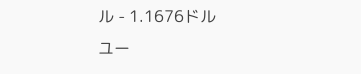ル - 1.1676ドル
ユー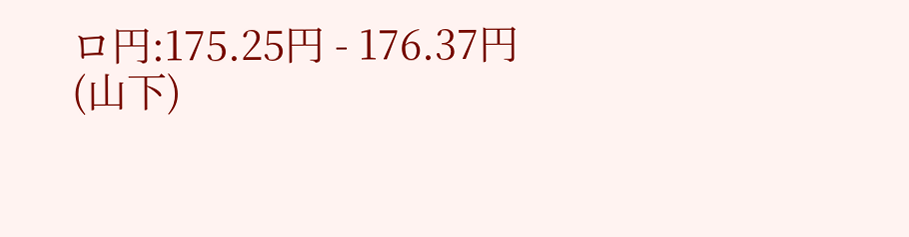ロ円:175.25円 - 176.37円
(山下)